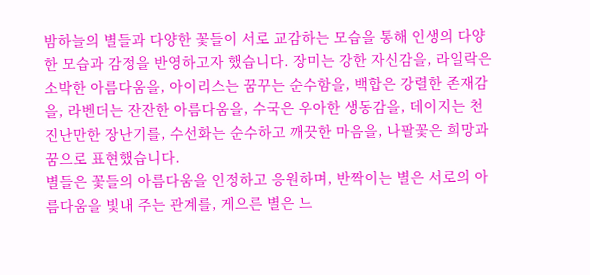밤하늘의 별들과 다양한 꽃들이 서로 교감하는 모습을 통해 인생의 다양한 모습과 감정을 반영하고자 했습니다. 장미는 강한 자신감을, 라일락은 소박한 아름다움을, 아이리스는 꿈꾸는 순수함을, 백합은 강렬한 존재감을, 라벤더는 잔잔한 아름다움을, 수국은 우아한 생동감을, 데이지는 천진난만한 장난기를, 수선화는 순수하고 깨끗한 마음을, 나팔꽃은 희망과 꿈으로 표현했습니다.
별들은 꽃들의 아름다움을 인정하고 응원하며, 반짝이는 별은 서로의 아름다움을 빛내 주는 관계를, 게으른 별은 느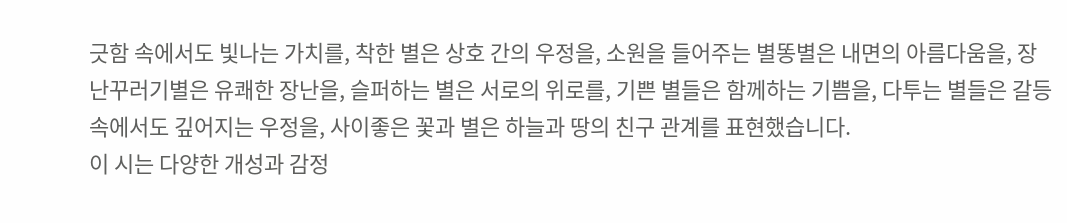긋함 속에서도 빛나는 가치를, 착한 별은 상호 간의 우정을, 소원을 들어주는 별똥별은 내면의 아름다움을, 장난꾸러기별은 유쾌한 장난을, 슬퍼하는 별은 서로의 위로를, 기쁜 별들은 함께하는 기쁨을, 다투는 별들은 갈등 속에서도 깊어지는 우정을, 사이좋은 꽃과 별은 하늘과 땅의 친구 관계를 표현했습니다.
이 시는 다양한 개성과 감정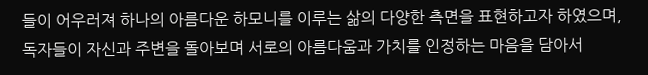들이 어우러져 하나의 아름다운 하모니를 이루는 삶의 다양한 측면을 표현하고자 하였으며, 독자들이 자신과 주변을 돌아보며 서로의 아름다움과 가치를 인정하는 마음을 담아서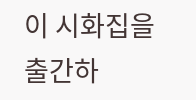이 시화집을 출간하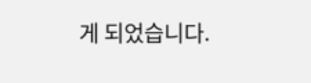게 되었습니다.